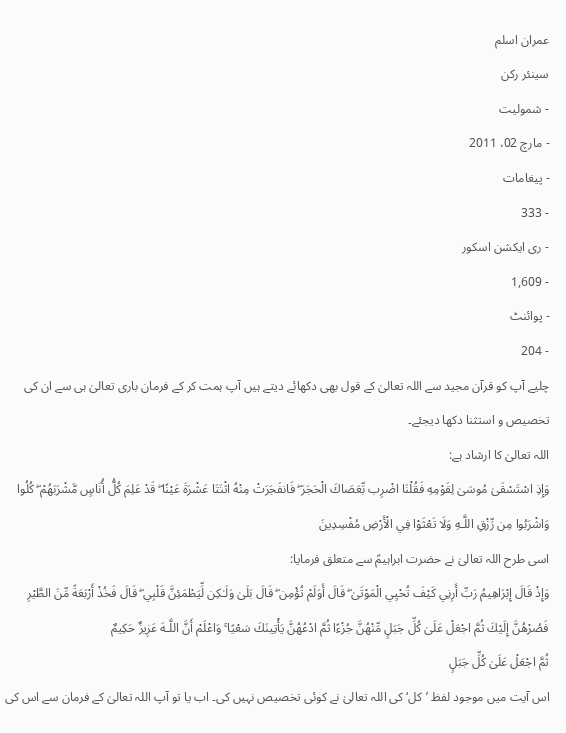عمران اسلم
سینئر رکن
- شمولیت
- مارچ 02، 2011
- پیغامات
- 333
- ری ایکشن اسکور
- 1,609
- پوائنٹ
- 204
چلیے آپ کو قرآن مجید سے اللہ تعالیٰ کے قول بھی دکھائے دیتے ہیں آپ ہمت کر کے فرمان باری تعالیٰ ہی سے ان کی تخصیص و استثنا دکھا دیجئے۔
اللہ تعالیٰ کا ارشاد ہے:
وَإِذِ اسْتَسْقَىٰ مُوسَىٰ لِقَوْمِهِ فَقُلْنَا اضْرِب بِّعَصَاكَ الْحَجَرَ ۖ فَانفَجَرَتْ مِنْهُ اثْنَتَا عَشْرَةَ عَيْنًا ۖ قَدْ عَلِمَ كُلُّ أُنَاسٍ مَّشْرَبَهُمْ ۖ كُلُوا وَاشْرَبُوا مِن رِّزْقِ اللَّـهِ وَلَا تَعْثَوْا فِي الْأَرْضِ مُفْسِدِينَ
اسی طرح اللہ تعالیٰ نے حضرت ابراہیمؑ سے متعلق فرمایا:
وَإِذْ قَالَ إِبْرَاهِيمُ رَبِّ أَرِنِي كَيْفَ تُحْيِي الْمَوْتَىٰ ۖ قَالَ أَوَلَمْ تُؤْمِن ۖ قَالَ بَلَىٰ وَلَـٰكِن لِّيَطْمَئِنَّ قَلْبِي ۖ قَالَ فَخُذْ أَرْبَعَةً مِّنَ الطَّيْرِ فَصُرْهُنَّ إِلَيْكَ ثُمَّ اجْعَلْ عَلَىٰ كُلِّ جَبَلٍ مِّنْهُنَّ جُزْءًا ثُمَّ ادْعُهُنَّ يَأْتِينَكَ سَعْيًا ۚ وَاعْلَمْ أَنَّ اللَّـهَ عَزِيزٌ حَكِيمٌ
ثُمَّ اجْعَلْ عَلَىٰ كُلِّ جَبَلٍ
اس آیت میں موجود لفظ ’کل‘ کی اللہ تعالیٰ نے کوئی تخصیص نہیں کی۔ اب یا تو آپ اللہ تعالیٰ کے فرمان سے اس کی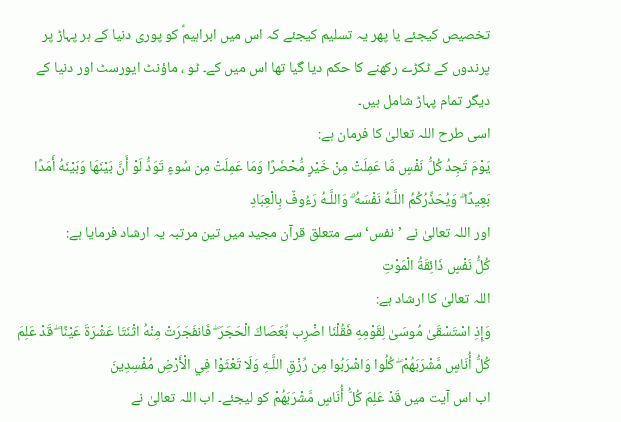تخصیص کیجئے یا پھر یہ تسلیم کیجئے کہ اس میں ابراہیمؑ کو پوری دنیا کے ہر پہاڑ پر پرندوں کے ٹکڑے رکھنے کا حکم دیا گیا تھا اس میں کے۔ ٹو ، ماؤنٹ ایورسٹ اور دنیا کے دیگر تمام پہاڑ شامل ہیں۔
اسی طرح اللہ تعالیٰ کا فرمان ہے:
يَوْمَ تَجِدُ كُلُّ نَفْسٍ مَّا عَمِلَتْ مِنْ خَيْرٍ مُّحْضَرًا وَمَا عَمِلَتْ مِن سُوءٍ تَوَدُّ لَوْ أَنَّ بَيْنَهَا وَبَيْنَهُ أَمَدًا بَعِيدًا ۗ وَيُحَذِّرُكُمُ اللَّـهُ نَفْسَهُ ۗ وَاللَّـهُ رَءُوفٌ بِالْعِبَادِ
اور اللہ تعالیٰ نے ’نفس‘ سے متعلق قرآن مجید میں تین مرتبہ یہ ارشاد فرمایا ہے:
كُلُّ نَفْسٍ ذَائِقَةُ الْمَوْتِ
اللہ تعالیٰ کا ارشاد ہے:
وَإِذِ اسْتَسْقَىٰ مُوسَىٰ لِقَوْمِهِ فَقُلْنَا اضْرِب بِّعَصَاكَ الْحَجَرَ ۖ فَانفَجَرَتْ مِنْهُ اثْنَتَا عَشْرَةَ عَيْنًا ۖ قَدْ عَلِمَ كُلُّ أُنَاسٍ مَّشْرَبَهُمْ ۖ كُلُوا وَاشْرَبُوا مِن رِّزْقِ اللَّـهِ وَلَا تَعْثَوْا فِي الْأَرْضِ مُفْسِدِينَ
اب اس آیت میں قَدْ عَلِمَ كُلُّ أُنَاسٍ مَّشْرَبَهُمْ کو لیجئے۔ اب اللہ تعالیٰ نے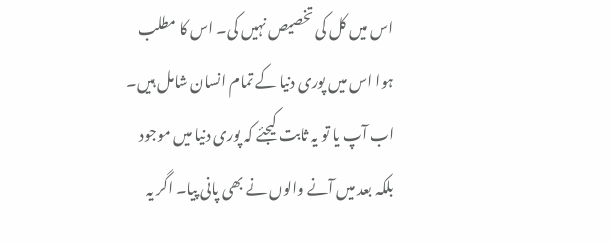اس میں کل کی تخصیص نہیں کی۔ اس کا مطلب ہوا اس میں پوری دنیا کے تمام انسان شامل ہیں۔ اب آپ یا تو یہ ثابت کیجئے کہ پوری دنیا میں موجود بلکہ بعد میں آنے والوں نے بھی پانی پیا۔ اگر یہ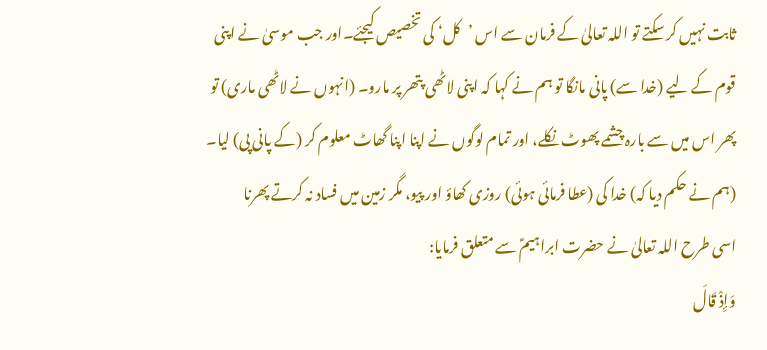ثابت نہیں کر سکتے تو اللہ تعالیٰ کے فرمان سے اس ’کل‘ کی تخصیص کیجئے۔اور جب موسیٰ نے اپنی قوم کے لیے (خدا سے) پانی مانگا تو ہم نے کہا کہ اپنی لاٹھی پتھر پر مارو۔ (انہوں نے لاٹھی ماری) تو پھر اس میں سے بارہ چشمے پھوٹ نکلے، اور تمام لوگوں نے اپنا اپنا گھاٹ معلوم کر (کے پانی پی) لیا۔ (ہم نے حکم دیا کہ) خدا کی (عطا فرمائی ہوئی) روزی کھاؤ اور پیو، مگر زمین میں فساد نہ کرتے پھرنا
اسی طرح اللہ تعالیٰ نے حضرت ابراہیمؑ سے متعلق فرمایا:
وَإِذْ قَالَ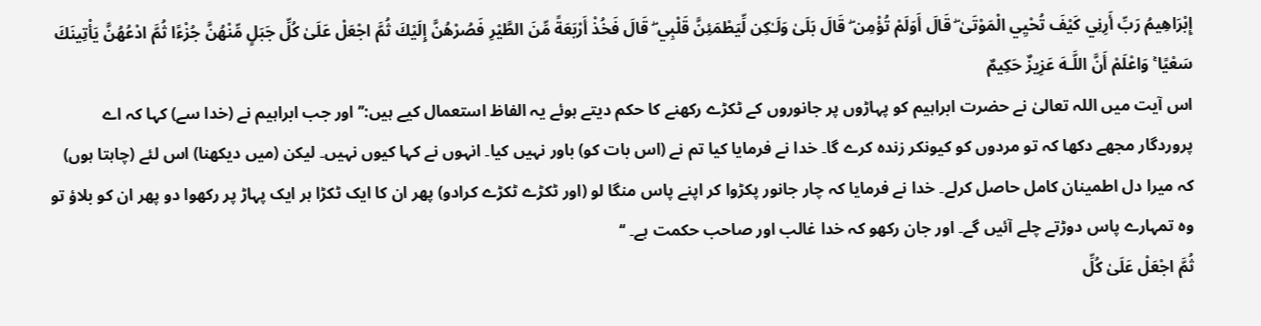إِبْرَاهِيمُ رَبِّ أَرِنِي كَيْفَ تُحْيِي الْمَوْتَىٰ ۖ قَالَ أَوَلَمْ تُؤْمِن ۖ قَالَ بَلَىٰ وَلَـٰكِن لِّيَطْمَئِنَّ قَلْبِي ۖ قَالَ فَخُذْ أَرْبَعَةً مِّنَ الطَّيْرِ فَصُرْهُنَّ إِلَيْكَ ثُمَّ اجْعَلْ عَلَىٰ كُلِّ جَبَلٍ مِّنْهُنَّ جُزْءًا ثُمَّ ادْعُهُنَّ يَأْتِينَكَ سَعْيًا ۚ وَاعْلَمْ أَنَّ اللَّـهَ عَزِيزٌ حَكِيمٌ
اس آیت میں اللہ تعالیٰ نے حضرت ابراہیم کو پہاڑوں پر جانوروں کے ٹکڑے رکھنے کا حکم دیتے ہوئے یہ الفاظ استعمال کیے ہیں:’’ اور جب ابراہیم نے (خدا سے) کہا کہ اے پروردگار مجھے دکھا کہ تو مردوں کو کیونکر زندہ کرے گا۔ خدا نے فرمایا کیا تم نے (اس بات کو) باور نہیں کیا۔ انہوں نے کہا کیوں نہیں۔ لیکن (میں دیکھنا) اس لئے (چاہتا ہوں) کہ میرا دل اطمینان کامل حاصل کرلے۔ خدا نے فرمایا کہ چار جانور پکڑوا کر اپنے پاس منگا لو (اور ٹکڑے ٹکڑے کرادو) پھر ان کا ایک ٹکڑا ہر ایک پہاڑ پر رکھوا دو پھر ان کو بلاؤ تو وہ تمہارے پاس دوڑتے چلے آئیں گے۔ اور جان رکھو کہ خدا غالب اور صاحب حکمت ہے۔ ‘‘
ثُمَّ اجْعَلْ عَلَىٰ كُلِّ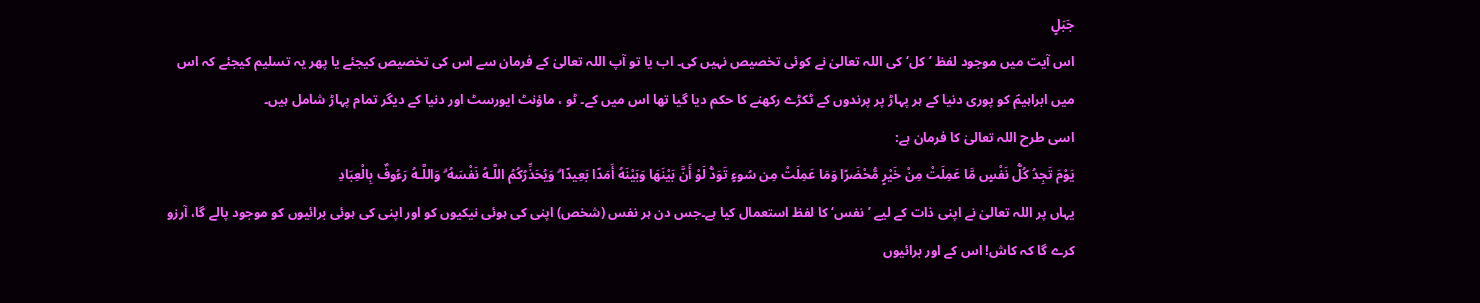جَبَلٍ
اس آیت میں موجود لفظ ’کل‘ کی اللہ تعالیٰ نے کوئی تخصیص نہیں کی۔ اب یا تو آپ اللہ تعالیٰ کے فرمان سے اس کی تخصیص کیجئے یا پھر یہ تسلیم کیجئے کہ اس میں ابراہیمؑ کو پوری دنیا کے ہر پہاڑ پر پرندوں کے ٹکڑے رکھنے کا حکم دیا گیا تھا اس میں کے۔ ٹو ، ماؤنٹ ایورسٹ اور دنیا کے دیگر تمام پہاڑ شامل ہیں۔
اسی طرح اللہ تعالیٰ کا فرمان ہے:
يَوْمَ تَجِدُ كُلُّ نَفْسٍ مَّا عَمِلَتْ مِنْ خَيْرٍ مُّحْضَرًا وَمَا عَمِلَتْ مِن سُوءٍ تَوَدُّ لَوْ أَنَّ بَيْنَهَا وَبَيْنَهُ أَمَدًا بَعِيدًا ۗ وَيُحَذِّرُكُمُ اللَّـهُ نَفْسَهُ ۗ وَاللَّـهُ رَءُوفٌ بِالْعِبَادِ
یہاں پر اللہ تعالیٰ نے اپنی ذات کے لیے ’نفس‘ کا لفظ استعمال کیا ہے۔جس دن ہر نفس (شخص) اپنی کی ہوئی نیکیوں کو اور اپنی کی ہوئی برائیوں کو موجود پالے گا، آرزو کرے گا کہ کاش! اس کے اور برائیوں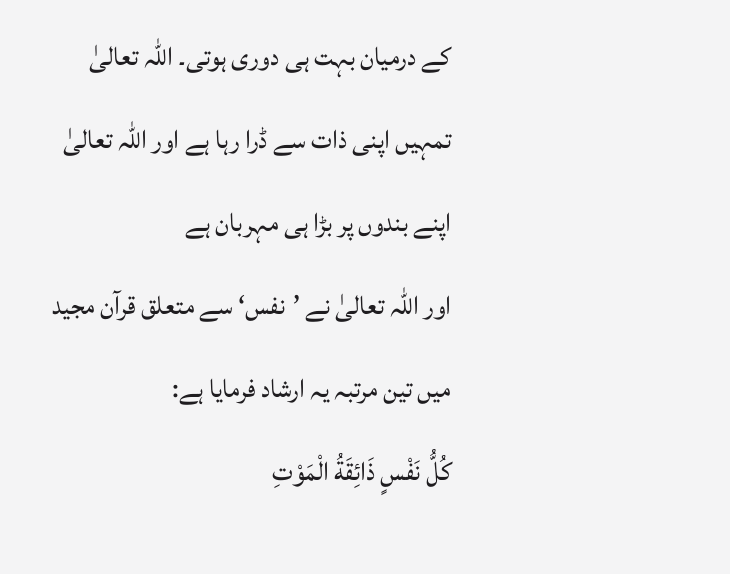کے درمیان بہت ہی دوری ہوتی۔ اللہ تعالیٰ تمہیں اپنی ذات سے ڈرا رہا ہے اور اللہ تعالیٰ اپنے بندوں پر بڑا ہی مہربان ہے
اور اللہ تعالیٰ نے ’نفس‘ سے متعلق قرآن مجید میں تین مرتبہ یہ ارشاد فرمایا ہے:
كُلُّ نَفْسٍ ذَائِقَةُ الْمَوْتِ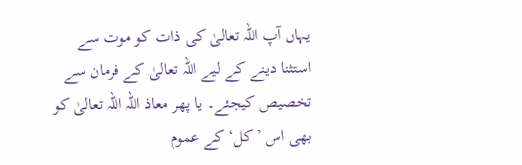یہاں آپ اللہ تعالیٰ کی ذات کو موت سے استثنا دینے کے لیے اللہ تعالیٰ کے فرمان سے تخصیص کیجئے۔ یا پھر معاذ اللہ اللہ تعالیٰ کو بھی اس ’کل‘ کے عموم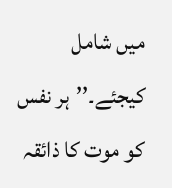میں شامل کیجئے۔’’ہر نفس کو موت کا ذائقہ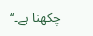چکھنا ہے۔‘‘